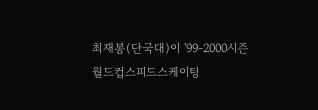최재봉(단국대)이 '99-2000시즌 월드컵스피드스케이팅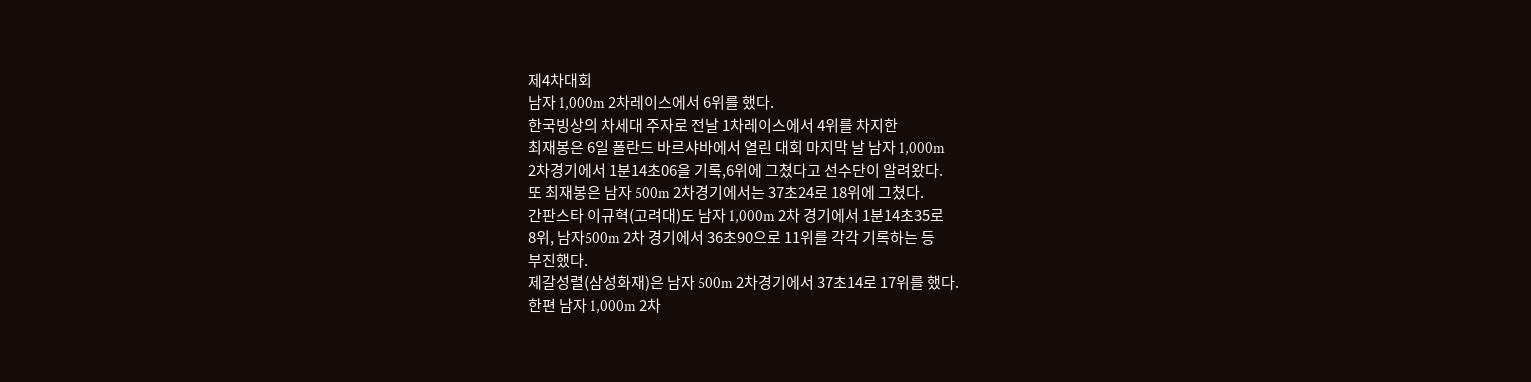제4차대회
남자 1,000m 2차레이스에서 6위를 했다.
한국빙상의 차세대 주자로 전날 1차레이스에서 4위를 차지한
최재봉은 6일 폴란드 바르샤바에서 열린 대회 마지막 날 남자 1,000m
2차경기에서 1분14초06을 기록,6위에 그쳤다고 선수단이 알려왔다.
또 최재봉은 남자 500m 2차경기에서는 37초24로 18위에 그쳤다.
간판스타 이규혁(고려대)도 남자 1,000m 2차 경기에서 1분14초35로
8위, 남자500m 2차 경기에서 36초90으로 11위를 각각 기록하는 등
부진했다.
제갈성렬(삼성화재)은 남자 500m 2차경기에서 37초14로 17위를 했다.
한편 남자 1,000m 2차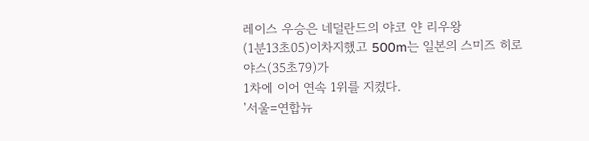레이스 우승은 네덜란드의 야코 얀 리우왕
(1분13초05)이차지했고 500m는 일본의 스미즈 히로야스(35초79)가
1차에 이어 연속 1위를 지켰다.
'서울=연합뉴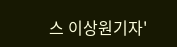스 이상원기자'